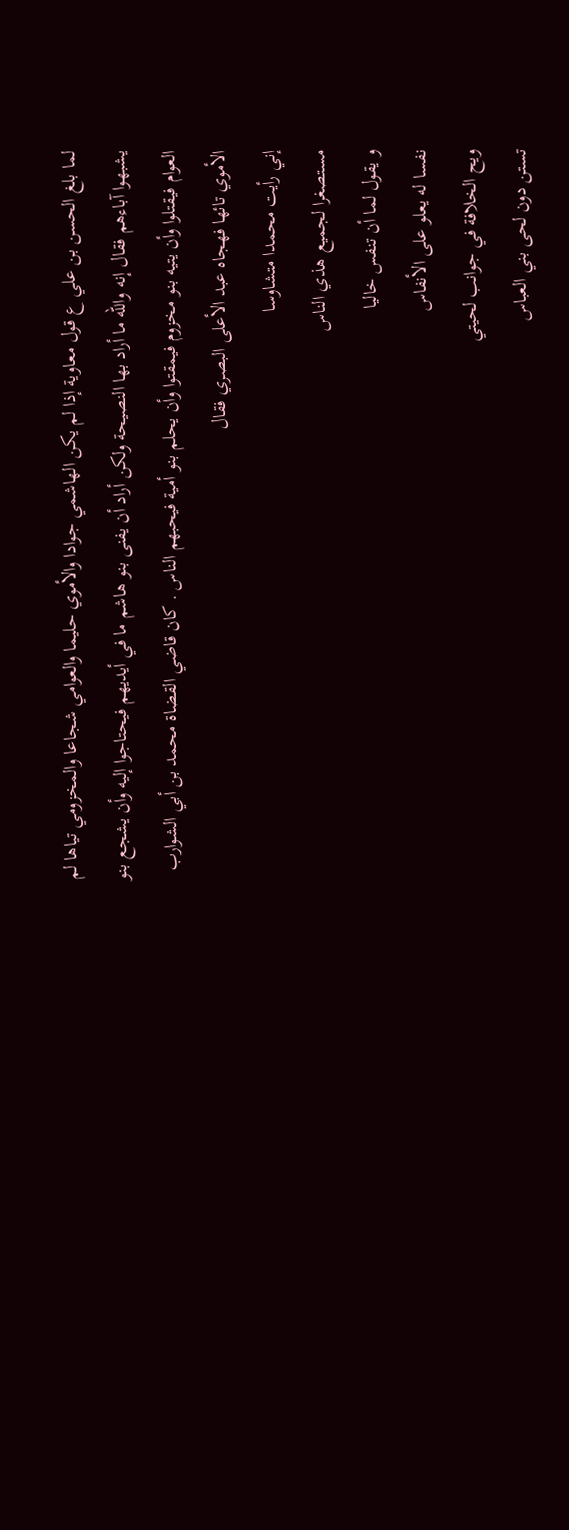لما بلغ الحسن بن علي ع قول معاوية إذا لم يكن الهاشمي جوادا والأموي حليما والعوامي شجاعا والمخزومي تياها لم يشبهوا آباءهم فقال إنه والله ما أراد بها النصيحة ولكن أراد أن يفنى بنو هاشم ما في أيديهم فيحتاجوا إليه وأن يشجع بنو العوام فيقتلوا وأن يتيه بنو مخزوم فيمقتوا وأن يحلم بنو أمية فيحبهم الناس . كان قاضي القضاة محمد بن أبي الشوارب الأموي تائها فهجاه عبد الأعلى البصري فقال
إني رأيت محمدا متشاوسا
مستصغرا لجميع هذي الناس
و يقول لما أن تنفس خاليا
نفسا له يعلو على الأنفاس
ويح الخلافة في جوانب لحيتي
تستن دون لحى بني العباس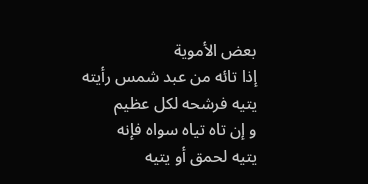بعض الأموية
إذا تائه من عبد شمس رأيته
يتيه فرشحه لكل عظيم
و إن تاه تياه سواه فإنه
يتيه لحمق أو يتيه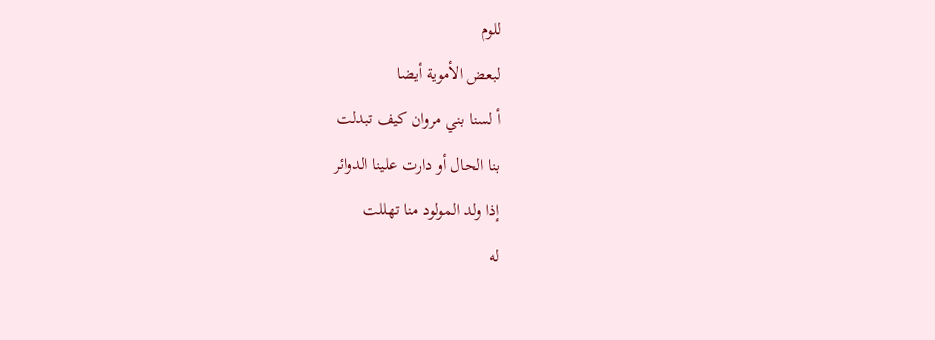للوم
لبعض الأموية أيضا
أ لسنا بني مروان كيف تبدلت
بنا الحال أو دارت علينا الدوائر
إذا ولد المولود منا تهللت
له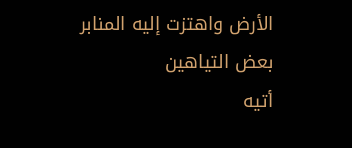الأرض واهتزت إليه المنابر
بعض التياهين
أتيه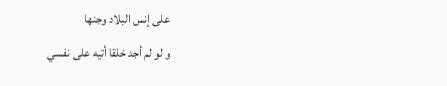على إنس البلاد وجنها
و لو لم أجد خلقا أتيه على نفسي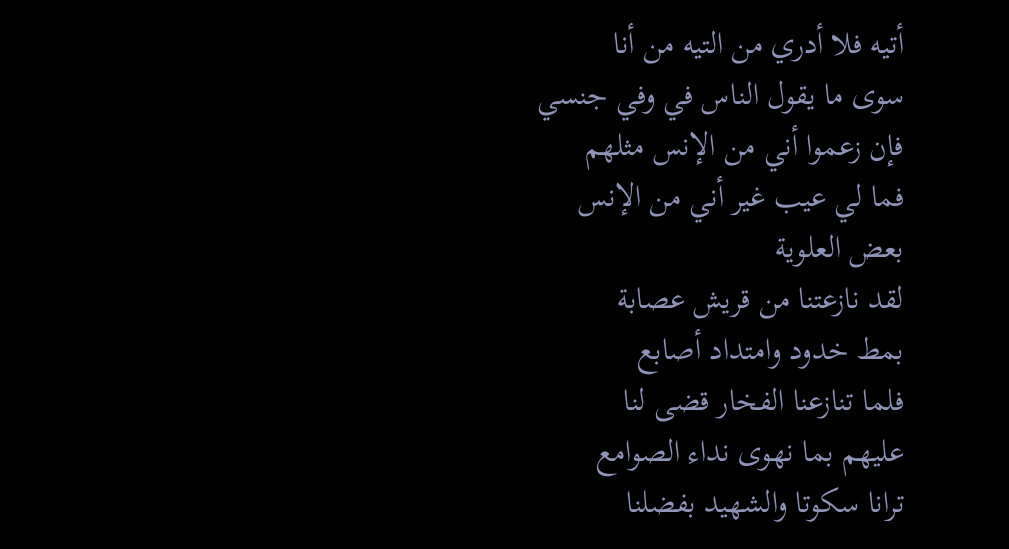أتيه فلا أدري من التيه من أنا
سوى ما يقول الناس في وفي جنسي
فإن زعموا أني من الإنس مثلهم
فما لي عيب غير أني من الإنس
بعض العلوية
لقد نازعتنا من قريش عصابة
بمط خدود وامتداد أصابع
فلما تنازعنا الفخار قضى لنا
عليهم بما نهوى نداء الصوامع
ترانا سكوتا والشهيد بفضلنا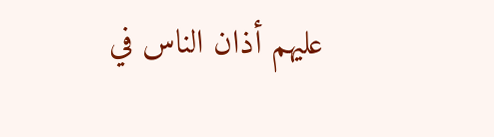عليهم أذان الناس في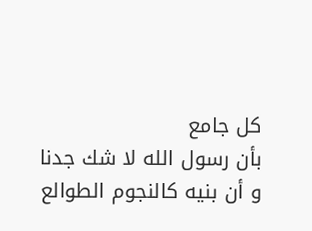كل جامع
بأن رسول الله لا شك جدنا
و أن بنيه كالنجوم الطوالع